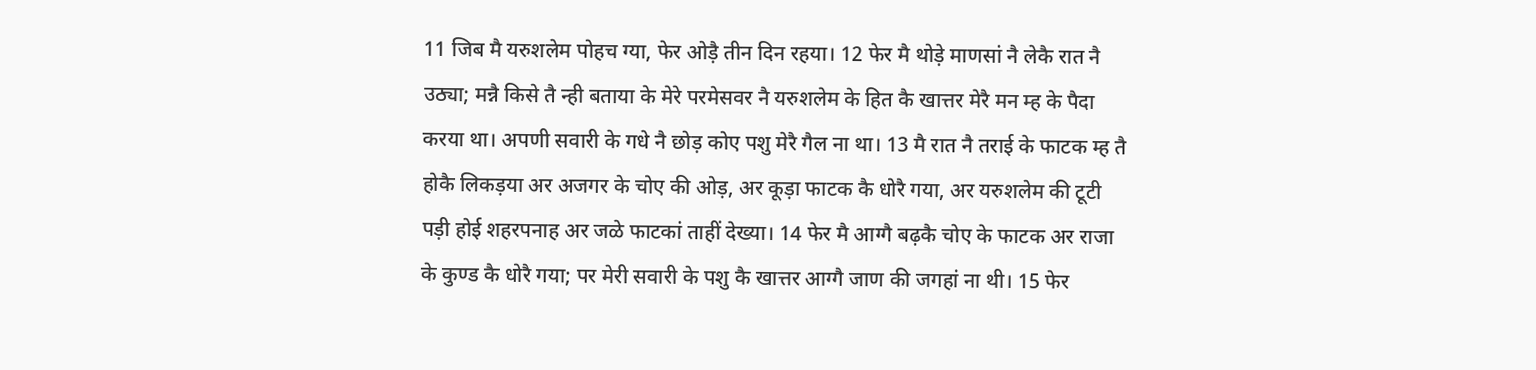11 जिब मै यरुशलेम पोहच ग्या, फेर ओड़ै तीन दिन रहया। 12 फेर मै थोड़े माणसां नै लेकै रात नै उठ्या; मन्नै किसे तै न्ही बताया के मेरे परमेसवर नै यरुशलेम के हित कै खात्तर मेरै मन म्ह के पैदा करया था। अपणी सवारी के गधे नै छोड़ कोए पशु मेरै गैल ना था। 13 मै रात नै तराई के फाटक म्ह तै होकै लिकड़या अर अजगर के चोए की ओड़, अर कूड़ा फाटक कै धोरै गया, अर यरुशलेम की टूटी पड़ी होई शहरपनाह अर जळे फाटकां ताहीं देख्या। 14 फेर मै आग्गै बढ़कै चोए के फाटक अर राजा के कुण्ड कै धोरै गया; पर मेरी सवारी के पशु कै खात्तर आग्गै जाण की जगहां ना थी। 15 फेर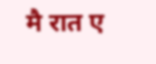मै रात ए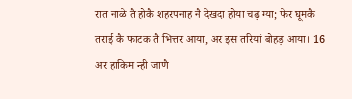रात नाळे तै होकै शहरपनाह नै देखदा होया चढ़ ग्या; फेर घूमकै तराई कै फाटक तै भित्तर आया, अर इस तरियां बोहड़ आया। 16 अर हाकिम न्ही जाणै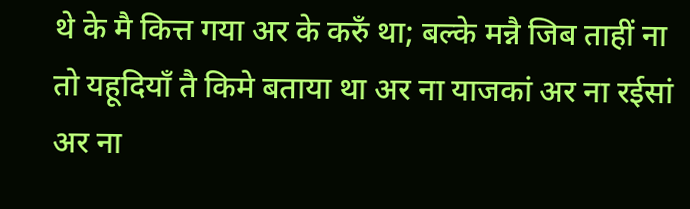थे के मै कित्त गया अर के करुँ था; बल्के मन्नै जिब ताहीं ना तो यहूदियाँ तै किमे बताया था अर ना याजकां अर ना रईसां अर ना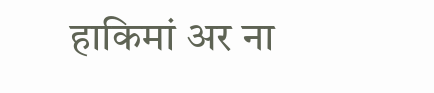हाकिमां अर ना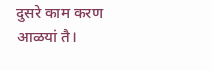दुसरे काम करण आळयां तै।